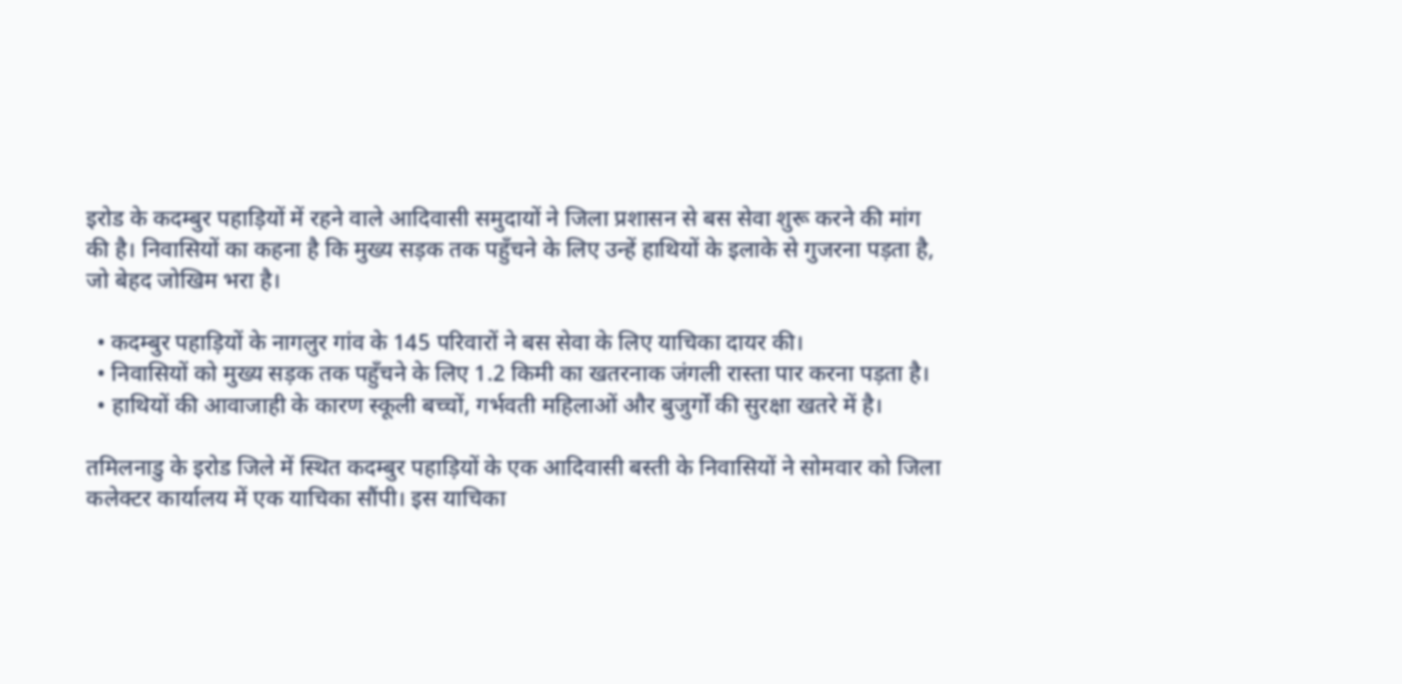इरोड के कदम्बुर पहाड़ियों में रहने वाले आदिवासी समुदायों ने जिला प्रशासन से बस सेवा शुरू करने की मांग की है। निवासियों का कहना है कि मुख्य सड़क तक पहुँचने के लिए उन्हें हाथियों के इलाके से गुजरना पड़ता है, जो बेहद जोखिम भरा है।

  • कदम्बुर पहाड़ियों के नागलुर गांव के 145 परिवारों ने बस सेवा के लिए याचिका दायर की।
  • निवासियों को मुख्य सड़क तक पहुँचने के लिए 1.2 किमी का खतरनाक जंगली रास्ता पार करना पड़ता है।
  • हाथियों की आवाजाही के कारण स्कूली बच्चों, गर्भवती महिलाओं और बुजुर्गों की सुरक्षा खतरे में है।

तमिलनाडु के इरोड जिले में स्थित कदम्बुर पहाड़ियों के एक आदिवासी बस्ती के निवासियों ने सोमवार को जिला कलेक्टर कार्यालय में एक याचिका सौंपी। इस याचिका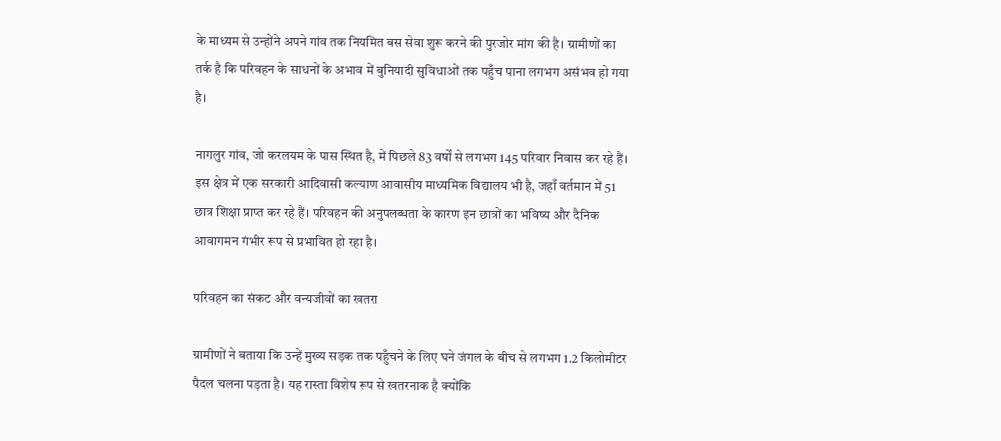के माध्यम से उन्होंने अपने गांव तक नियमित बस सेवा शुरू करने की पुरजोर मांग की है। ग्रामीणों का तर्क है कि परिवहन के साधनों के अभाव में बुनियादी सुविधाओं तक पहुँच पाना लगभग असंभव हो गया है।

नागलुर गांव, जो करलयम के पास स्थित है, में पिछले 83 वर्षों से लगभग 145 परिवार निवास कर रहे हैं। इस क्षेत्र में एक सरकारी आदिवासी कल्याण आवासीय माध्यमिक विद्यालय भी है, जहाँ वर्तमान में 51 छात्र शिक्षा प्राप्त कर रहे हैं। परिवहन की अनुपलब्धता के कारण इन छात्रों का भविष्य और दैनिक आवागमन गंभीर रूप से प्रभावित हो रहा है।

परिवहन का संकट और वन्यजीवों का खतरा

ग्रामीणों ने बताया कि उन्हें मुख्य सड़क तक पहुँचने के लिए घने जंगल के बीच से लगभग 1.2 किलोमीटर पैदल चलना पड़ता है। यह रास्ता विशेष रूप से खतरनाक है क्योंकि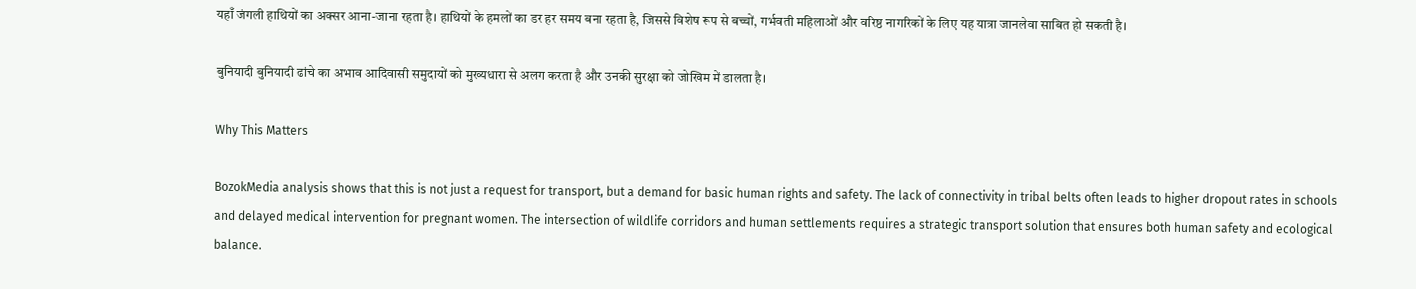यहाँ जंगली हाथियों का अक्सर आना-जाना रहता है। हाथियों के हमलों का डर हर समय बना रहता है, जिससे विशेष रूप से बच्चों, गर्भवती महिलाओं और वरिष्ठ नागरिकों के लिए यह यात्रा जानलेवा साबित हो सकती है।

बुनियादी बुनियादी ढांचे का अभाव आदिवासी समुदायों को मुख्यधारा से अलग करता है और उनकी सुरक्षा को जोखिम में डालता है।

Why This Matters

BozokMedia analysis shows that this is not just a request for transport, but a demand for basic human rights and safety. The lack of connectivity in tribal belts often leads to higher dropout rates in schools and delayed medical intervention for pregnant women. The intersection of wildlife corridors and human settlements requires a strategic transport solution that ensures both human safety and ecological balance.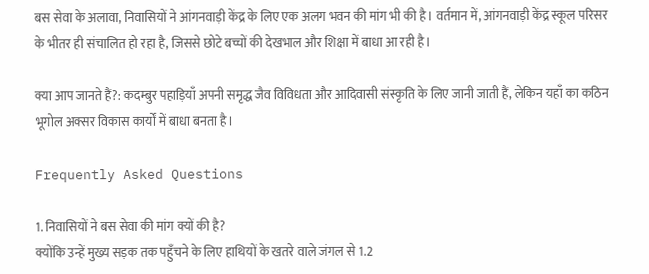बस सेवा के अलावा, निवासियों ने आंगनवाड़ी केंद्र के लिए एक अलग भवन की मांग भी की है। वर्तमान में, आंगनवाड़ी केंद्र स्कूल परिसर के भीतर ही संचालित हो रहा है, जिससे छोटे बच्चों की देखभाल और शिक्षा में बाधा आ रही है।

क्या आप जानते हैं?: कदम्बुर पहाड़ियाँ अपनी समृद्ध जैव विविधता और आदिवासी संस्कृति के लिए जानी जाती हैं, लेकिन यहाँ का कठिन भूगोल अक्सर विकास कार्यों में बाधा बनता है।

Frequently Asked Questions

1. निवासियों ने बस सेवा की मांग क्यों की है?
क्योंकि उन्हें मुख्य सड़क तक पहुँचने के लिए हाथियों के खतरे वाले जंगल से 1.2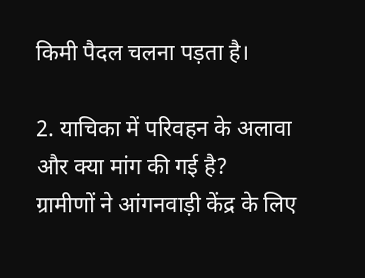किमी पैदल चलना पड़ता है।

2. याचिका में परिवहन के अलावा और क्या मांग की गई है?
ग्रामीणों ने आंगनवाड़ी केंद्र के लिए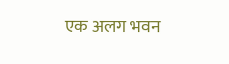एक अलग भवन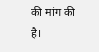की मांग की है।